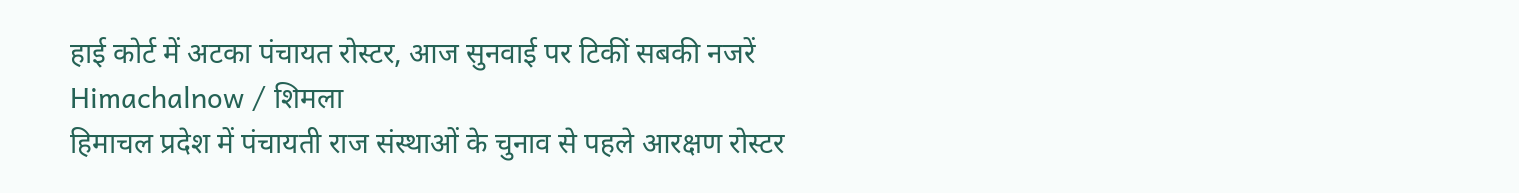हाई कोर्ट में अटका पंचायत रोस्टर, आज सुनवाई पर टिकीं सबकी नजरें
Himachalnow / शिमला
हिमाचल प्रदेश में पंचायती राज संस्थाओं के चुनाव से पहले आरक्षण रोस्टर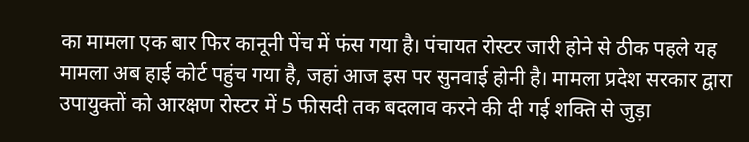का मामला एक बार फिर कानूनी पेंच में फंस गया है। पंचायत रोस्टर जारी होने से ठीक पहले यह मामला अब हाई कोर्ट पहुंच गया है, जहां आज इस पर सुनवाई होनी है। मामला प्रदेश सरकार द्वारा उपायुक्तों को आरक्षण रोस्टर में 5 फीसदी तक बदलाव करने की दी गई शक्ति से जुड़ा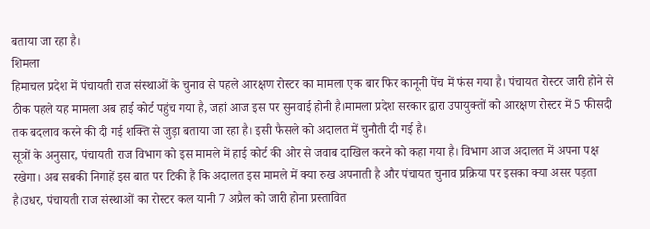बताया जा रहा है।
शिमला
हिमाचल प्रदेश में पंचायती राज संस्थाओं के चुनाव से पहले आरक्षण रोस्टर का मामला एक बार फिर कानूनी पेंच में फंस गया है। पंचायत रोस्टर जारी होने से ठीक पहले यह मामला अब हाई कोर्ट पहुंच गया है, जहां आज इस पर सुनवाई होनी है।मामला प्रदेश सरकार द्वारा उपायुक्तों को आरक्षण रोस्टर में 5 फीसदी तक बदलाव करने की दी गई शक्ति से जुड़ा बताया जा रहा है। इसी फैसले को अदालत में चुनौती दी गई है।
सूत्रों के अनुसार, पंचायती राज विभाग को इस मामले में हाई कोर्ट की ओर से जवाब दाखिल करने को कहा गया है। विभाग आज अदालत में अपना पक्ष रखेगा। अब सबकी निगाहें इस बात पर टिकी हैं कि अदालत इस मामले में क्या रुख अपनाती है और पंचायत चुनाव प्रक्रिया पर इसका क्या असर पड़ता है।उधर, पंचायती राज संस्थाओं का रोस्टर कल यानी 7 अप्रैल को जारी होना प्रस्तावित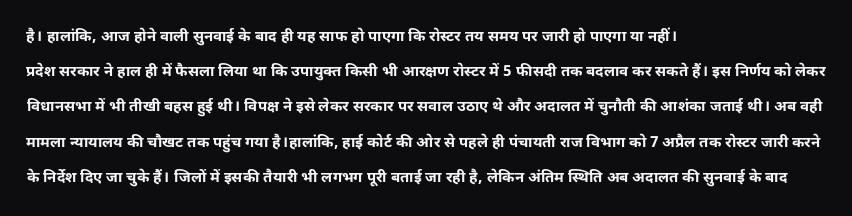है। हालांकि, आज होने वाली सुनवाई के बाद ही यह साफ हो पाएगा कि रोस्टर तय समय पर जारी हो पाएगा या नहीं।
प्रदेश सरकार ने हाल ही में फैसला लिया था कि उपायुक्त किसी भी आरक्षण रोस्टर में 5 फीसदी तक बदलाव कर सकते हैं। इस निर्णय को लेकर विधानसभा में भी तीखी बहस हुई थी। विपक्ष ने इसे लेकर सरकार पर सवाल उठाए थे और अदालत में चुनौती की आशंका जताई थी। अब वही मामला न्यायालय की चौखट तक पहुंच गया है।हालांकि, हाई कोर्ट की ओर से पहले ही पंचायती राज विभाग को 7 अप्रैल तक रोस्टर जारी करने के निर्देश दिए जा चुके हैं। जिलों में इसकी तैयारी भी लगभग पूरी बताई जा रही है, लेकिन अंतिम स्थिति अब अदालत की सुनवाई के बाद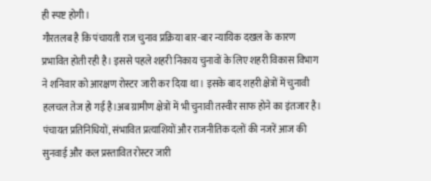ही स्पष्ट होगी।
गौरतलब है कि पंचायती राज चुनाव प्रक्रिया बार-बार न्यायिक दखल के कारण प्रभावित होती रही है। इससे पहले शहरी निकाय चुनावों के लिए शहरी विकास विभाग ने शनिवार को आरक्षण रोस्टर जारी कर दिया था। इसके बाद शहरी क्षेत्रों में चुनावी हलचल तेज हो गई है।अब ग्रामीण क्षेत्रों में भी चुनावी तस्वीर साफ होने का इंतजार है। पंचायत प्रतिनिधियों, संभावित प्रत्याशियों और राजनीतिक दलों की नजरें आज की सुनवाई और कल प्रस्तावित रोस्टर जारी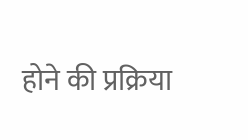होने की प्रक्रिया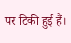पर टिकी हुई हैं।